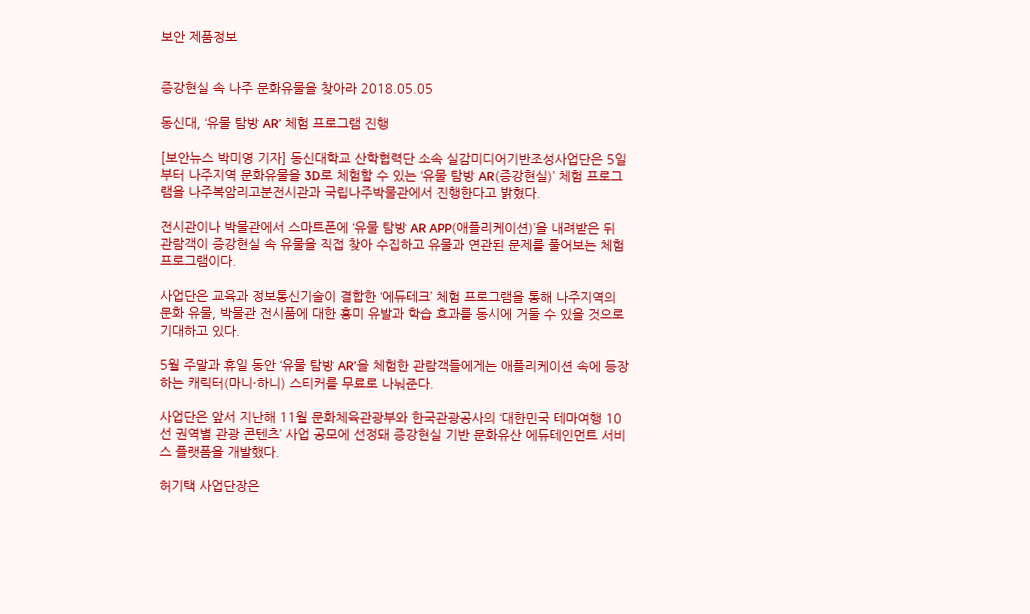보안 제품정보


증강현실 속 나주 문화유물을 찾아라 2018.05.05

동신대, ‘유물 탐방 AR’ 체험 프로그램 진행

[보안뉴스 박미영 기자] 동신대학교 산학협력단 소속 실감미디어기반조성사업단은 5일부터 나주지역 문화유물을 3D로 체험할 수 있는 ‘유물 탐방 AR(증강현실)’ 체험 프로그램을 나주복암리고분전시관과 국립나주박물관에서 진행한다고 밝혔다.

전시관이나 박물관에서 스마트폰에 ‘유물 탐방 AR APP(애플리케이션)’을 내려받은 뒤 관람객이 증강현실 속 유물을 직접 찾아 수집하고 유물과 연관된 문제를 풀어보는 체험 프로그램이다.

사업단은 교육과 정보통신기술이 결합한 ‘에듀테크’ 체험 프로그램을 통해 나주지역의 문화 유물, 박물관 전시품에 대한 흥미 유발과 학습 효과를 동시에 거둘 수 있을 것으로 기대하고 있다.

5월 주말과 휴일 동안 ‘유물 탐방 AR’을 체험한 관람객들에게는 애플리케이션 속에 등장하는 캐릭터(마니·하니) 스티커를 무료로 나눠준다.

사업단은 앞서 지난해 11월 문화체육관광부와 한국관광공사의 ‘대한민국 테마여행 10선 권역별 관광 콘텐츠’ 사업 공모에 선정돼 증강현실 기반 문화유산 에듀테인먼트 서비스 플랫폼을 개발했다.

허기택 사업단장은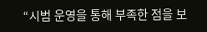“시범 운영을 통해 부족한 점을 보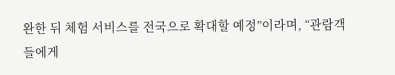완한 뒤 체험 서비스를 전국으로 확대할 예정”이라며, “관람객들에게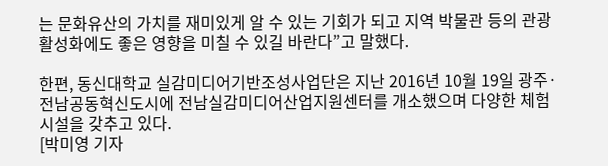는 문화유산의 가치를 재미있게 알 수 있는 기회가 되고 지역 박물관 등의 관광 활성화에도 좋은 영향을 미칠 수 있길 바란다”고 말했다.

한편, 동신대학교 실감미디어기반조성사업단은 지난 2016년 10월 19일 광주·전남공동혁신도시에 전남실감미디어산업지원센터를 개소했으며 다양한 체험 시설을 갖추고 있다.
[박미영 기자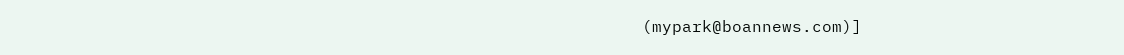(mypark@boannews.com)]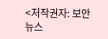<저작권자: 보안뉴스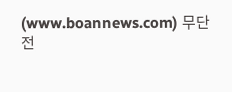(www.boannews.com) 무단전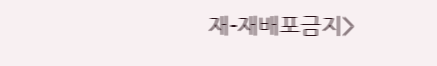재-재배포금지>